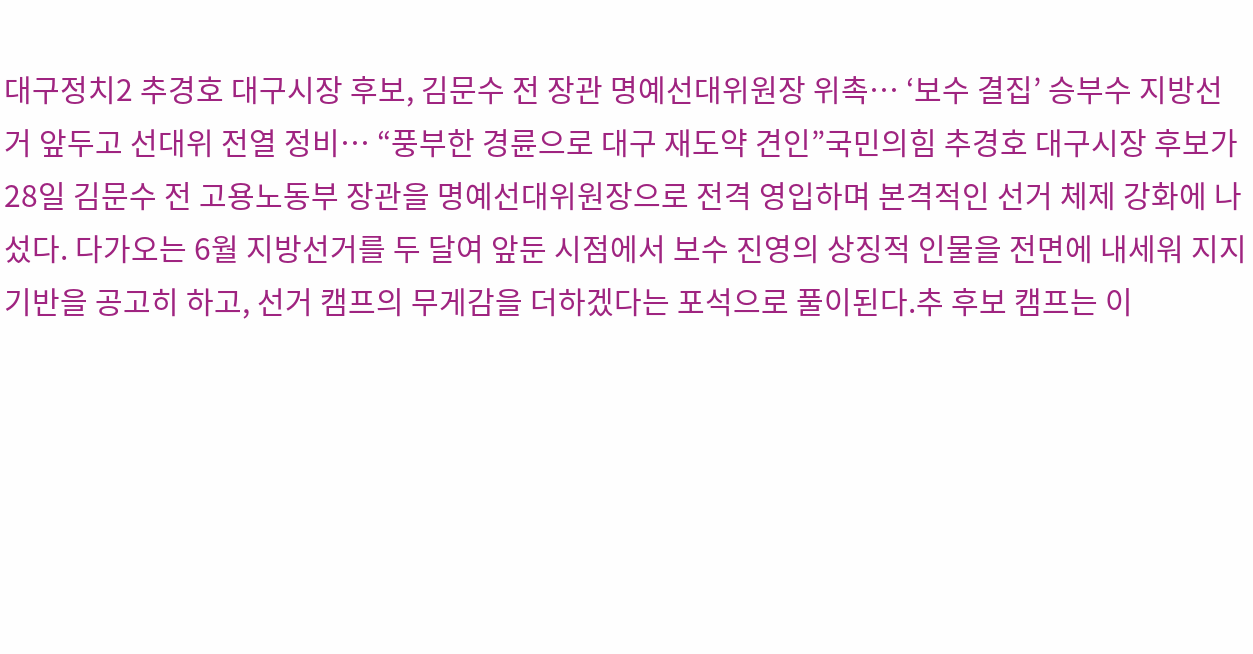대구정치2 추경호 대구시장 후보, 김문수 전 장관 명예선대위원장 위촉… ‘보수 결집’ 승부수 지방선거 앞두고 선대위 전열 정비… “풍부한 경륜으로 대구 재도약 견인”국민의힘 추경호 대구시장 후보가 28일 김문수 전 고용노동부 장관을 명예선대위원장으로 전격 영입하며 본격적인 선거 체제 강화에 나섰다. 다가오는 6월 지방선거를 두 달여 앞둔 시점에서 보수 진영의 상징적 인물을 전면에 내세워 지지 기반을 공고히 하고, 선거 캠프의 무게감을 더하겠다는 포석으로 풀이된다.추 후보 캠프는 이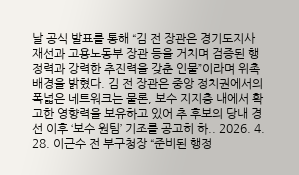날 공식 발표를 통해 “김 전 장관은 경기도지사 재선과 고용노동부 장관 등을 거치며 검증된 행정력과 강력한 추진력을 갖춘 인물”이라며 위촉 배경을 밝혔다. 김 전 장관은 중앙 정치권에서의 폭넓은 네트워크는 물론, 보수 지지층 내에서 확고한 영향력을 보유하고 있어 추 후보의 당내 경선 이후 ‘보수 원팀’ 기조를 공고히 하.. 2026. 4. 28. 이근수 전 부구청장 “준비된 행정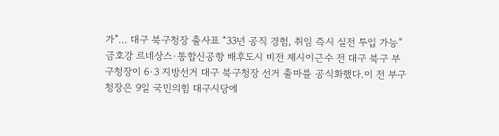가”… 대구 북구청장 출사표 “33년 공직 경험, 취임 즉시 실전 투입 가능”금호강 르네상스·통합신공항 배후도시 비전 제시이근수 전 대구 북구 부구청장이 6·3 지방선거 대구 북구청장 선거 출마를 공식화했다.이 전 부구청장은 9일 국민의힘 대구시당에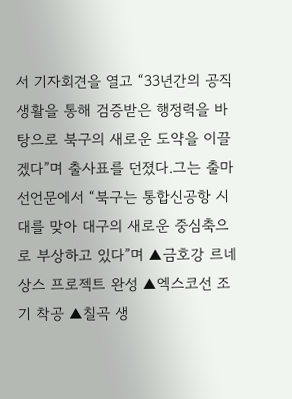서 기자회견을 열고 “33년간의 공직 생활을 통해 검증받은 행정력을 바탕으로 북구의 새로운 도약을 이끌겠다”며 출사표를 던졌다.그는 출마 선언문에서 “북구는 통합신공항 시대를 맞아 대구의 새로운 중심축으로 부상하고 있다”며 ▲금호강 르네상스 프로젝트 완성 ▲엑스코선 조기 착공 ▲칠곡 생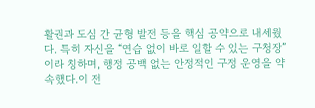활권과 도심 간 균형 발전 등을 핵심 공약으로 내세웠다. 특히 자신을 “연습 없이 바로 일할 수 있는 구청장”이라 칭하며, 행정 공백 없는 안정적인 구정 운영을 약속했다.이 전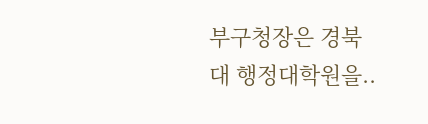부구청장은 경북대 행정대학원을..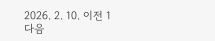2026. 2. 10. 이전 1 다음